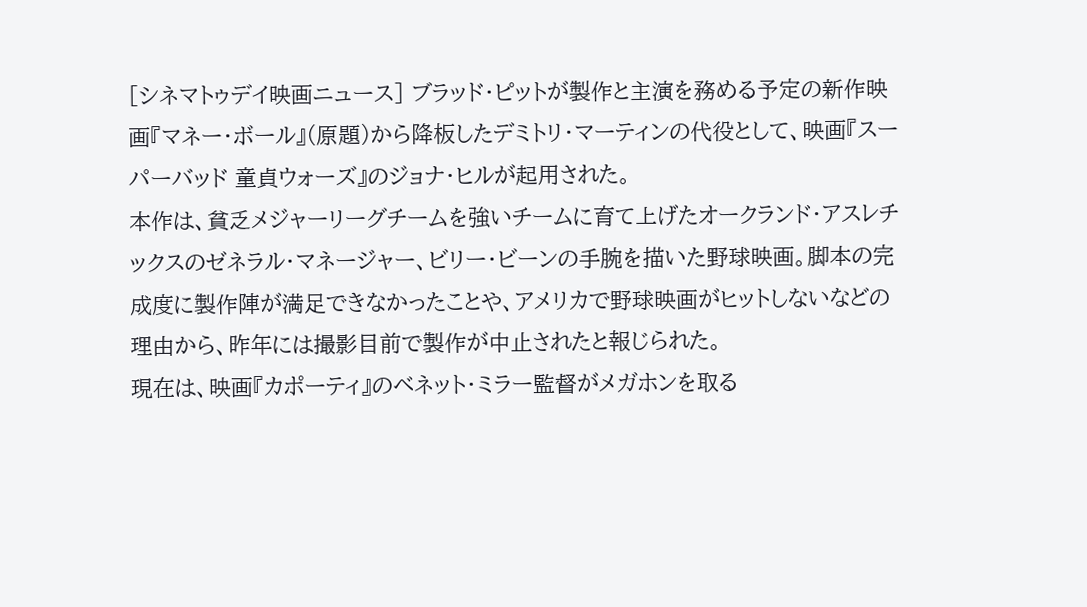[シネマトゥデイ映画ニュース] ブラッド・ピットが製作と主演を務める予定の新作映画『マネー・ボール』(原題)から降板したデミトリ・マーティンの代役として、映画『スーパーバッド 童貞ウォーズ』のジョナ・ヒルが起用された。
本作は、貧乏メジャーリーグチームを強いチームに育て上げたオークランド・アスレチックスのゼネラル・マネージャー、ビリー・ビーンの手腕を描いた野球映画。脚本の完成度に製作陣が満足できなかったことや、アメリカで野球映画がヒットしないなどの理由から、昨年には撮影目前で製作が中止されたと報じられた。
現在は、映画『カポーティ』のベネット・ミラー監督がメガホンを取る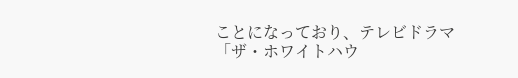ことになっており、テレビドラマ「ザ・ホワイトハウ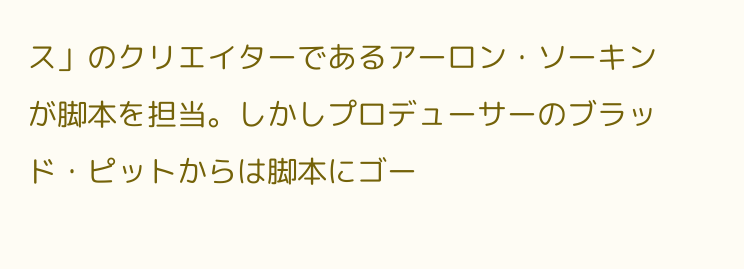ス」のクリエイターであるアーロン・ソーキンが脚本を担当。しかしプロデューサーのブラッド・ピットからは脚本にゴー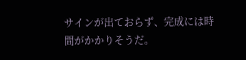サインが出ておらず、完成には時間がかかりそうだ。